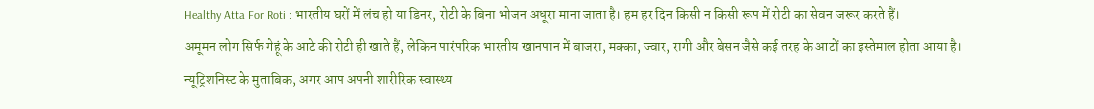Healthy Atta For Roti : भारतीय घरों में लंच हो या डिनर, रोटी के बिना भोजन अधूरा माना जाता है। हम हर दिन किसी न किसी रूप में रोटी का सेवन जरूर करते हैं।
अमूमन लोग सिर्फ गेहूं के आटे की रोटी ही खाते हैं, लेकिन पारंपरिक भारतीय खानपान में बाजरा, मक्का, ज्वार, रागी और बेसन जैसे कई तरह के आटों का इस्तेमाल होता आया है।
न्यूट्रिशनिस्ट के मुताबिक, अगर आप अपनी शारीरिक स्वास्थ्य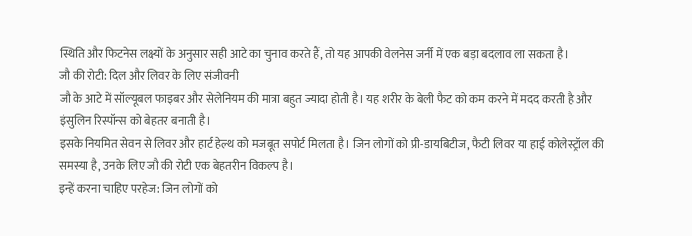स्थिति और फिटनेस लक्ष्यों के अनुसार सही आटे का चुनाव करते हैं, तो यह आपकी वेलनेस जर्नी में एक बड़ा बदलाव ला सकता है।
जौ की रोटी: दिल और लिवर के लिए संजीवनी
जौ के आटे में सॉल्यूबल फाइबर और सेलेनियम की मात्रा बहुत ज्यादा होती है। यह शरीर के बेली फैट को कम करने में मदद करती है और इंसुलिन रिस्पॉन्स को बेहतर बनाती है।
इसके नियमित सेवन से लिवर और हार्ट हेल्थ को मजबूत सपोर्ट मिलता है। जिन लोगों को प्री-डायबिटीज, फैटी लिवर या हाई कोलेस्ट्रॉल की समस्या है, उनके लिए जौ की रोटी एक बेहतरीन विकल्प है।
इन्हें करना चाहिए परहेज: जिन लोगों को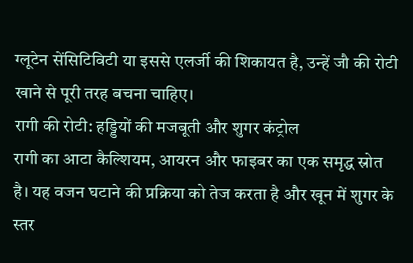ग्लूटेन सेंसिटिविटी या इससे एलर्जी की शिकायत है, उन्हें जौ की रोटी खाने से पूरी तरह बचना चाहिए।
रागी की रोटी: हड्डियों की मजबूती और शुगर कंट्रोल
रागी का आटा कैल्शियम, आयरन और फाइबर का एक समृद्ध स्रोत है। यह वजन घटाने की प्रक्रिया को तेज करता है और खून में शुगर के स्तर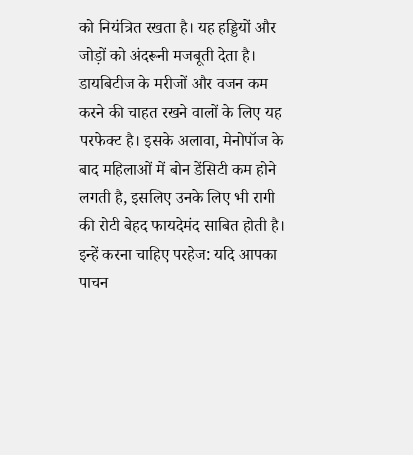को नियंत्रित रखता है। यह हड्डियों और जोड़ों को अंदरूनी मजबूती देता है।
डायबिटीज के मरीजों और वजन कम करने की चाहत रखने वालों के लिए यह परफेक्ट है। इसके अलावा, मेनोपॉज के बाद महिलाओं में बोन डेंसिटी कम होने लगती है, इसलिए उनके लिए भी रागी की रोटी बेहद फायदेमंद साबित होती है।
इन्हें करना चाहिए परहेज: यदि आपका पाचन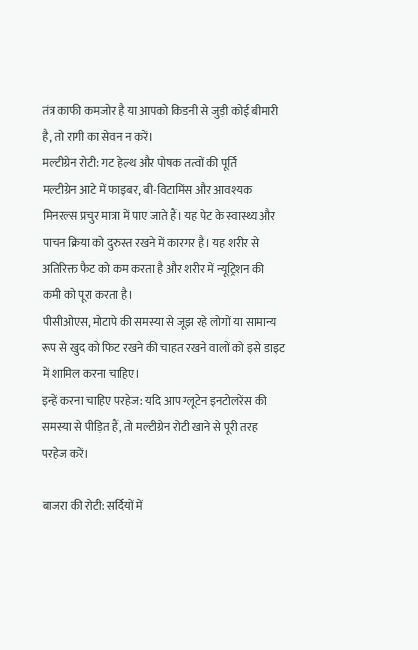तंत्र काफी कमजोर है या आपको किडनी से जुड़ी कोई बीमारी है, तो रागी का सेवन न करें।
मल्टीग्रेन रोटी: गट हेल्थ और पोषक तत्वों की पूर्ति
मल्टीग्रेन आटे में फाइबर, बी-विटामिंस और आवश्यक मिनरल्स प्रचुर मात्रा में पाए जाते हैं। यह पेट के स्वास्थ्य और पाचन क्रिया को दुरुस्त रखने में कारगर है। यह शरीर से अतिरिक्त फैट को कम करता है और शरीर में न्यूट्रिशन की कमी को पूरा करता है।
पीसीओएस, मोटापे की समस्या से जूझ रहे लोगों या सामान्य रूप से खुद को फिट रखने की चाहत रखने वालों को इसे डाइट में शामिल करना चाहिए।
इन्हें करना चाहिए परहेज: यदि आप ग्लूटेन इनटोलरेंस की समस्या से पीड़ित हैं, तो मल्टीग्रेन रोटी खाने से पूरी तरह परहेज करें।

बाजरा की रोटी: सर्दियों में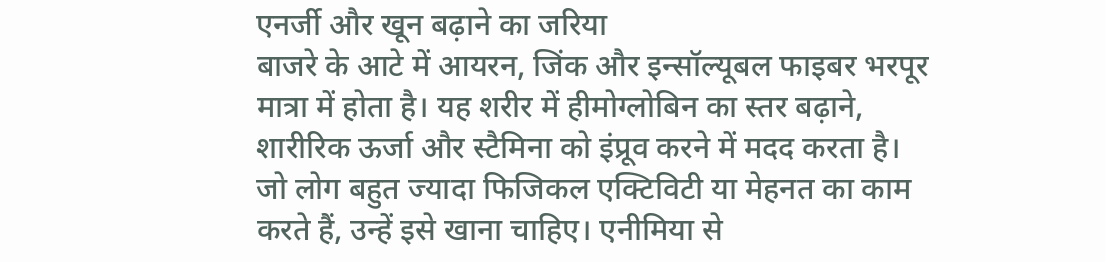एनर्जी और खून बढ़ाने का जरिया
बाजरे के आटे में आयरन, जिंक और इन्सॉल्यूबल फाइबर भरपूर मात्रा में होता है। यह शरीर में हीमोग्लोबिन का स्तर बढ़ाने, शारीरिक ऊर्जा और स्टैमिना को इंप्रूव करने में मदद करता है।
जो लोग बहुत ज्यादा फिजिकल एक्टिविटी या मेहनत का काम करते हैं, उन्हें इसे खाना चाहिए। एनीमिया से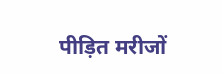पीड़ित मरीजों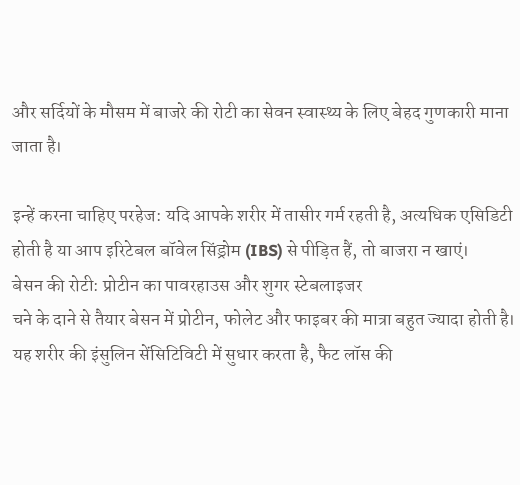और सर्दियों के मौसम में बाजरे की रोटी का सेवन स्वास्थ्य के लिए बेहद गुणकारी माना जाता है।

इन्हें करना चाहिए परहेज: यदि आपके शरीर में तासीर गर्म रहती है, अत्यधिक एसिडिटी होती है या आप इरिटेबल बॉवेल सिंड्रोम (IBS) से पीड़ित हैं, तो बाजरा न खाएं।
बेसन की रोटी: प्रोटीन का पावरहाउस और शुगर स्टेबलाइजर
चने के दाने से तैयार बेसन में प्रोटीन, फोलेट और फाइबर की मात्रा बहुत ज्यादा होती है। यह शरीर की इंसुलिन सेंसिटिविटी में सुधार करता है, फैट लॉस की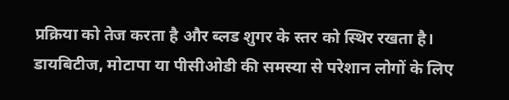प्रक्रिया को तेज करता है और ब्लड शुगर के स्तर को स्थिर रखता है।
डायबिटीज, मोटापा या पीसीओडी की समस्या से परेशान लोगों के लिए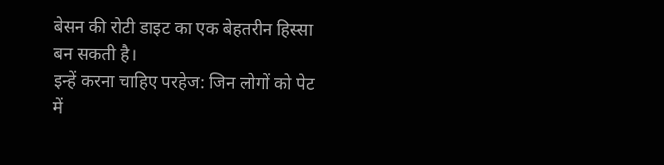बेसन की रोटी डाइट का एक बेहतरीन हिस्सा बन सकती है।
इन्हें करना चाहिए परहेज: जिन लोगों को पेट में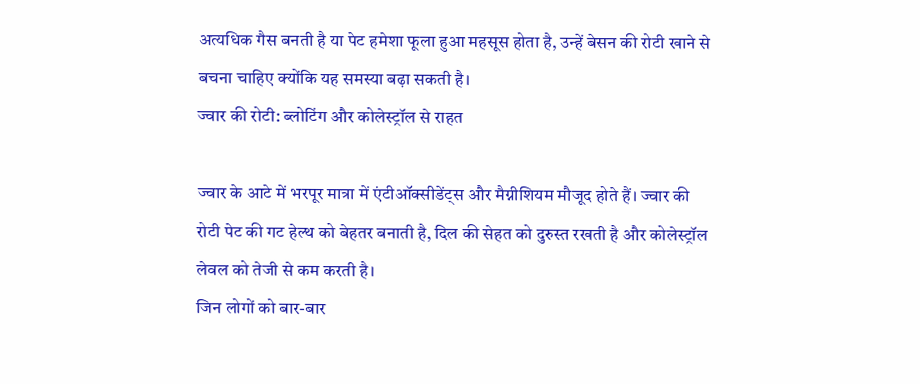अत्यधिक गैस बनती है या पेट हमेशा फूला हुआ महसूस होता है, उन्हें बेसन की रोटी खाने से बचना चाहिए क्योंकि यह समस्या बढ़ा सकती है।
ज्वार की रोटी: ब्लोटिंग और कोलेस्ट्रॉल से राहत

ज्वार के आटे में भरपूर मात्रा में एंटीऑक्सीडेंट्स और मैग्नीशियम मौजूद होते हैं। ज्वार की रोटी पेट की गट हेल्थ को बेहतर बनाती है, दिल की सेहत को दुरुस्त रखती है और कोलेस्ट्रॉल लेवल को तेजी से कम करती है।
जिन लोगों को बार-बार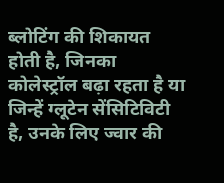ब्लोटिंग की शिकायत होती है, जिनका कोलेस्ट्रॉल बढ़ा रहता है या जिन्हें ग्लूटेन सेंसिटिविटी है, उनके लिए ज्वार की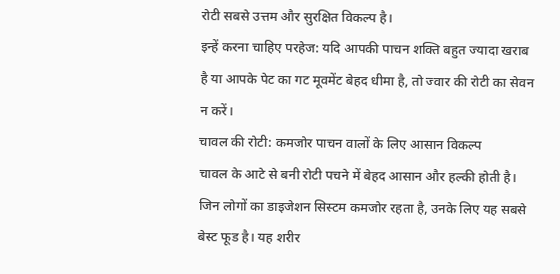रोटी सबसे उत्तम और सुरक्षित विकल्प है।
इन्हें करना चाहिए परहेज: यदि आपकी पाचन शक्ति बहुत ज्यादा खराब है या आपके पेट का गट मूवमेंट बेहद धीमा है, तो ज्वार की रोटी का सेवन न करें।
चावल की रोटी: कमजोर पाचन वालों के लिए आसान विकल्प
चावल के आटे से बनी रोटी पचने में बेहद आसान और हल्की होती है। जिन लोगों का डाइजेशन सिस्टम कमजोर रहता है, उनके लिए यह सबसे बेस्ट फूड है। यह शरीर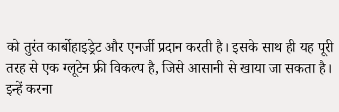को तुरंत कार्बोहाइड्रेट और एनर्जी प्रदान करती है। इसके साथ ही यह पूरी तरह से एक ग्लूटेन फ्री विकल्प है, जिसे आसानी से खाया जा सकता है।
इन्हें करना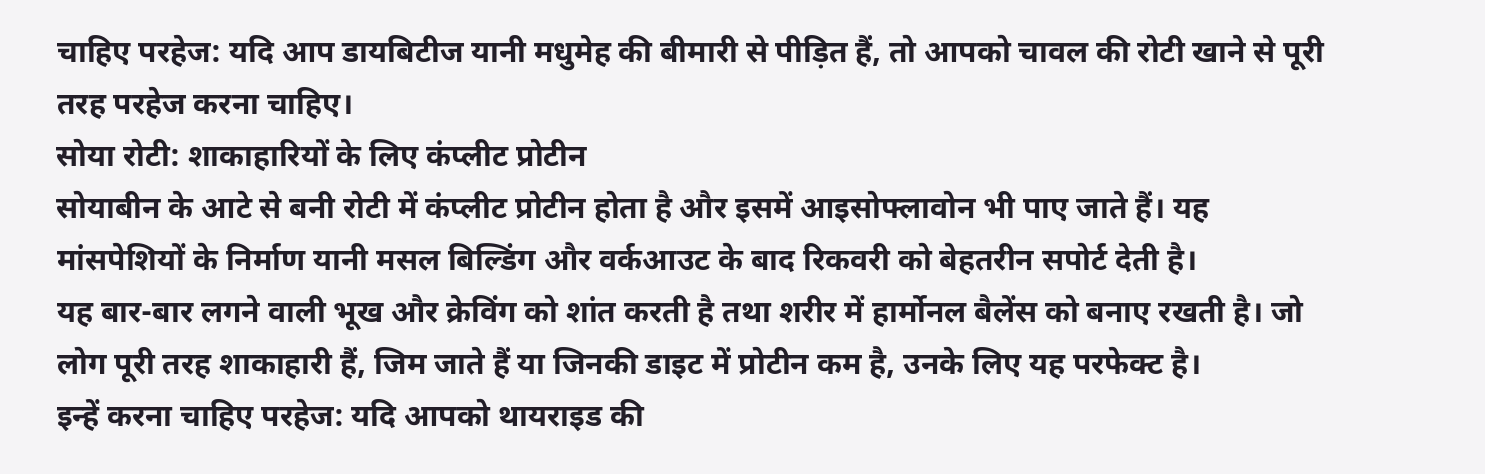चाहिए परहेज: यदि आप डायबिटीज यानी मधुमेह की बीमारी से पीड़ित हैं, तो आपको चावल की रोटी खाने से पूरी तरह परहेज करना चाहिए।
सोया रोटी: शाकाहारियों के लिए कंप्लीट प्रोटीन
सोयाबीन के आटे से बनी रोटी में कंप्लीट प्रोटीन होता है और इसमें आइसोफ्लावोन भी पाए जाते हैं। यह मांसपेशियों के निर्माण यानी मसल बिल्डिंग और वर्कआउट के बाद रिकवरी को बेहतरीन सपोर्ट देती है।
यह बार-बार लगने वाली भूख और क्रेविंग को शांत करती है तथा शरीर में हार्मोनल बैलेंस को बनाए रखती है। जो लोग पूरी तरह शाकाहारी हैं, जिम जाते हैं या जिनकी डाइट में प्रोटीन कम है, उनके लिए यह परफेक्ट है।
इन्हें करना चाहिए परहेज: यदि आपको थायराइड की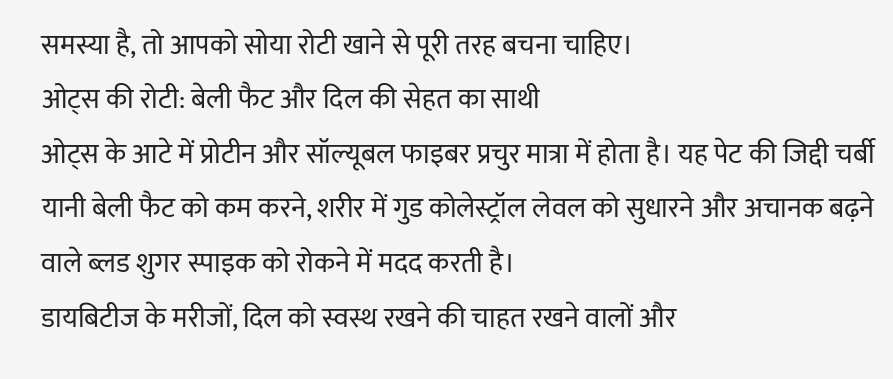समस्या है, तो आपको सोया रोटी खाने से पूरी तरह बचना चाहिए।
ओट्स की रोटी: बेली फैट और दिल की सेहत का साथी
ओट्स के आटे में प्रोटीन और सॉल्यूबल फाइबर प्रचुर मात्रा में होता है। यह पेट की जिद्दी चर्बी यानी बेली फैट को कम करने, शरीर में गुड कोलेस्ट्रॉल लेवल को सुधारने और अचानक बढ़ने वाले ब्लड शुगर स्पाइक को रोकने में मदद करती है।
डायबिटीज के मरीजों, दिल को स्वस्थ रखने की चाहत रखने वालों और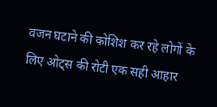वजन घटाने की कोशिश कर रहे लोगों के लिए ओट्स की रोटी एक सही आहार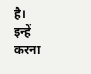है।
इन्हें करना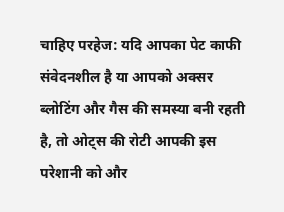चाहिए परहेज: यदि आपका पेट काफी संवेदनशील है या आपको अक्सर ब्लोटिंग और गैस की समस्या बनी रहती है, तो ओट्स की रोटी आपकी इस परेशानी को और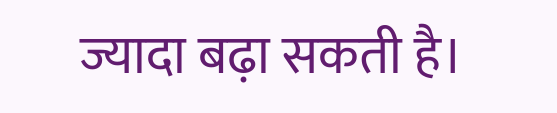ज्यादा बढ़ा सकती है।